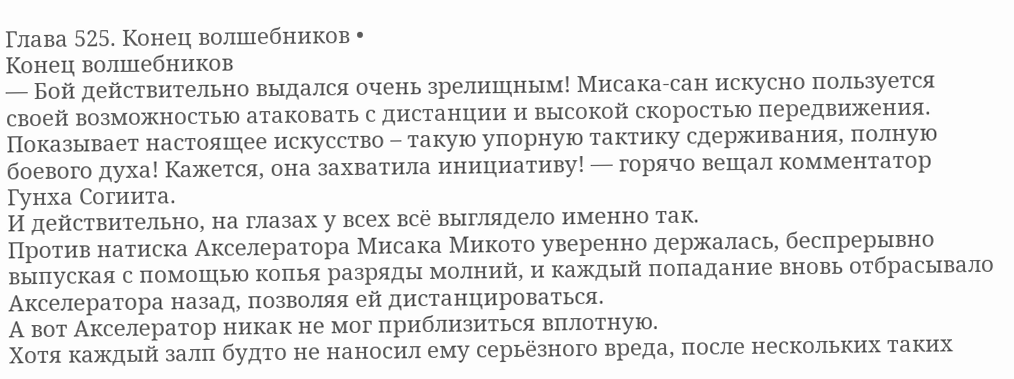Глава 525. Конец волшебников •
Конец волшебников
— Бой действительно выдался очень зрелищным! Мисака-сан искусно пользуется своей возможностью атаковать с дистанции и высокой скоростью передвижения. Показывает настоящее искусство – такую упорную тактику сдерживания, полную боевого духа! Кажется, она захватила инициативу! — горячо вещал комментатор Гунха Согиита.
И действительно, на глазах у всех всё выглядело именно так.
Против натиска Акселератора Мисака Микото уверенно держалась, беспрерывно выпуская с помощью копья разряды молний, и каждый попадание вновь отбрасывало Акселератора назад, позволяя ей дистанцироваться.
А вот Акселератор никак не мог приблизиться вплотную.
Хотя каждый залп будто не наносил ему серьёзного вреда, после нескольких таких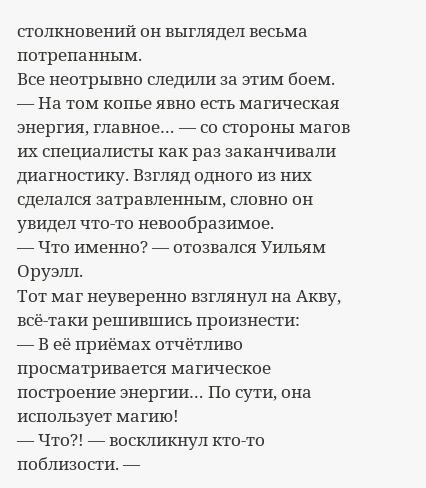столкновений он выглядел весьма потрепанным.
Все неотрывно следили за этим боем.
— На том копье явно есть магическая энергия, главное… — со стороны магов их специалисты как раз заканчивали диагностику. Взгляд одного из них сделался затравленным, словно он увидел что-то невообразимое.
— Что именно? — отозвался Уильям Оруэлл.
Тот маг неуверенно взглянул на Акву, всё-таки решившись произнести:
— В её приёмах отчётливо просматривается магическое построение энергии… По сути, она использует магию!
— Что?! — воскликнул кто-то поблизости. —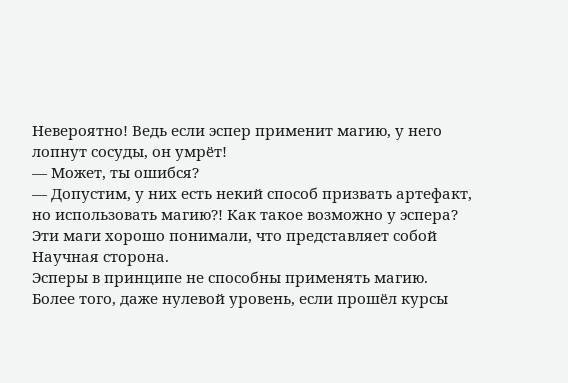Невероятно! Ведь если эспер применит магию, у него лопнут сосуды, он умрёт!
— Может, ты ошибся?
— Допустим, у них есть некий способ призвать артефакт, но использовать магию?! Как такое возможно у эспера?
Эти маги хорошо понимали, что представляет собой Научная сторона.
Эсперы в принципе не способны применять магию.
Более того, даже нулевой уровень, если прошёл курсы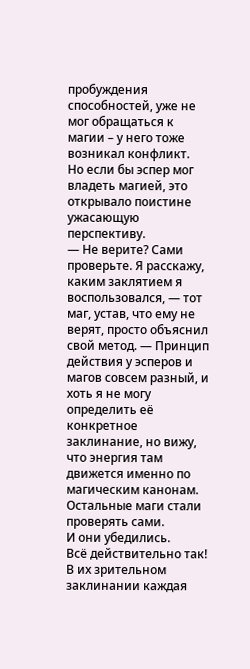пробуждения способностей, уже не мог обращаться к магии – у него тоже возникал конфликт.
Но если бы эспер мог владеть магией, это открывало поистине ужасающую перспективу.
— Не верите? Сами проверьте. Я расскажу, каким заклятием я воспользовался, — тот маг, устав, что ему не верят, просто объяснил свой метод. — Принцип действия у эсперов и магов совсем разный, и хоть я не могу определить её конкретное заклинание, но вижу, что энергия там движется именно по магическим канонам.
Остальные маги стали проверять сами.
И они убедились.
Всё действительно так!
В их зрительном заклинании каждая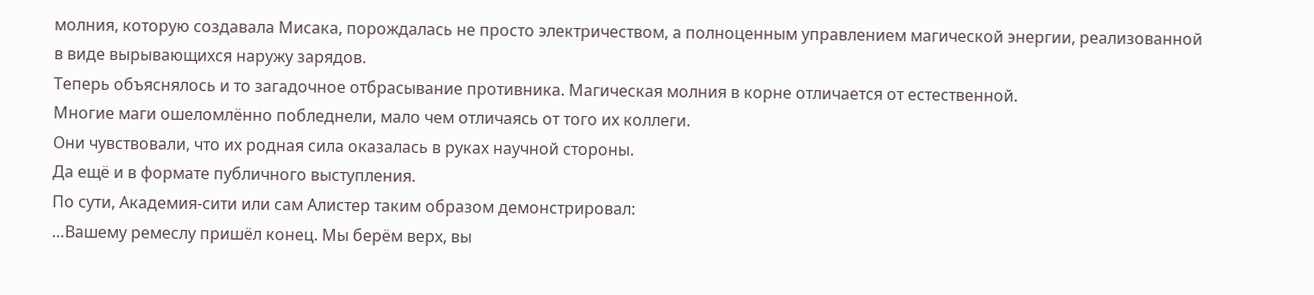молния, которую создавала Мисака, порождалась не просто электричеством, а полноценным управлением магической энергии, реализованной в виде вырывающихся наружу зарядов.
Теперь объяснялось и то загадочное отбрасывание противника. Магическая молния в корне отличается от естественной.
Многие маги ошеломлённо побледнели, мало чем отличаясь от того их коллеги.
Они чувствовали, что их родная сила оказалась в руках научной стороны.
Да ещё и в формате публичного выступления.
По сути, Академия-сити или сам Алистер таким образом демонстрировал:
…Вашему ремеслу пришёл конец. Мы берём верх, вы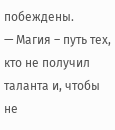побеждены.
— Магия – путь тех, кто не получил таланта и, чтобы не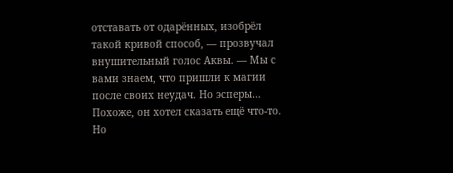отставать от одарённых, изобрёл такой кривой способ, — прозвучал внушительный голос Аквы. — Мы с вами знаем, что пришли к магии после своих неудач. Но эсперы…
Похоже, он хотел сказать ещё что-то.
Но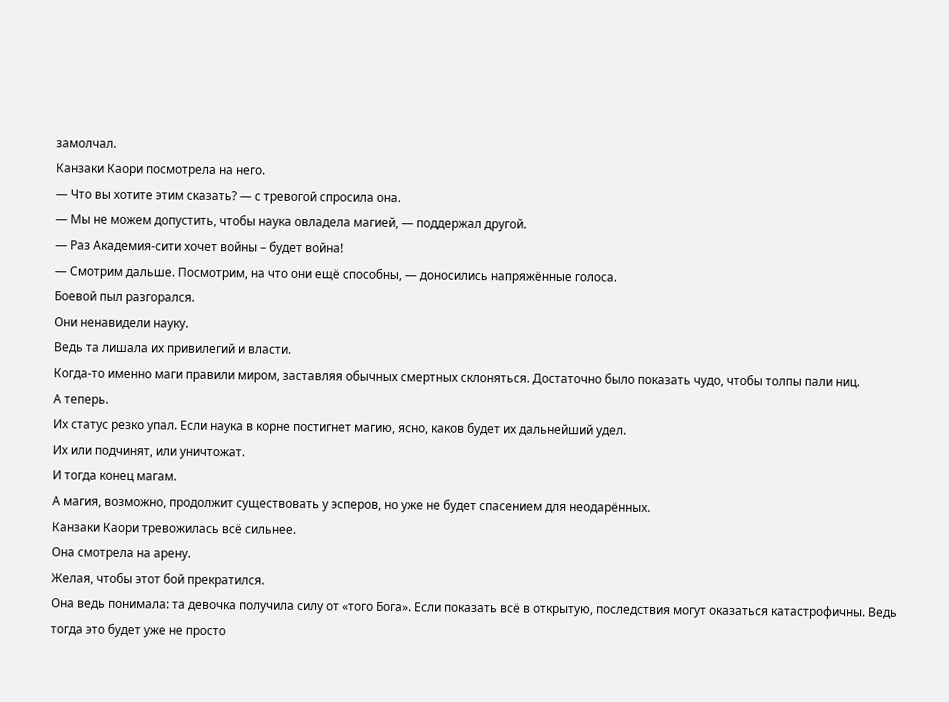замолчал.
Канзаки Каори посмотрела на него.
— Что вы хотите этим сказать? — с тревогой спросила она.
— Мы не можем допустить, чтобы наука овладела магией, — поддержал другой.
— Раз Академия-сити хочет войны – будет война!
— Смотрим дальше. Посмотрим, на что они ещё способны, — доносились напряжённые голоса.
Боевой пыл разгорался.
Они ненавидели науку.
Ведь та лишала их привилегий и власти.
Когда-то именно маги правили миром, заставляя обычных смертных склоняться. Достаточно было показать чудо, чтобы толпы пали ниц.
А теперь.
Их статус резко упал. Если наука в корне постигнет магию, ясно, каков будет их дальнейший удел.
Их или подчинят, или уничтожат.
И тогда конец магам.
А магия, возможно, продолжит существовать у эсперов, но уже не будет спасением для неодарённых.
Канзаки Каори тревожилась всё сильнее.
Она смотрела на арену.
Желая, чтобы этот бой прекратился.
Она ведь понимала: та девочка получила силу от «того Бога». Если показать всё в открытую, последствия могут оказаться катастрофичны. Ведь тогда это будет уже не просто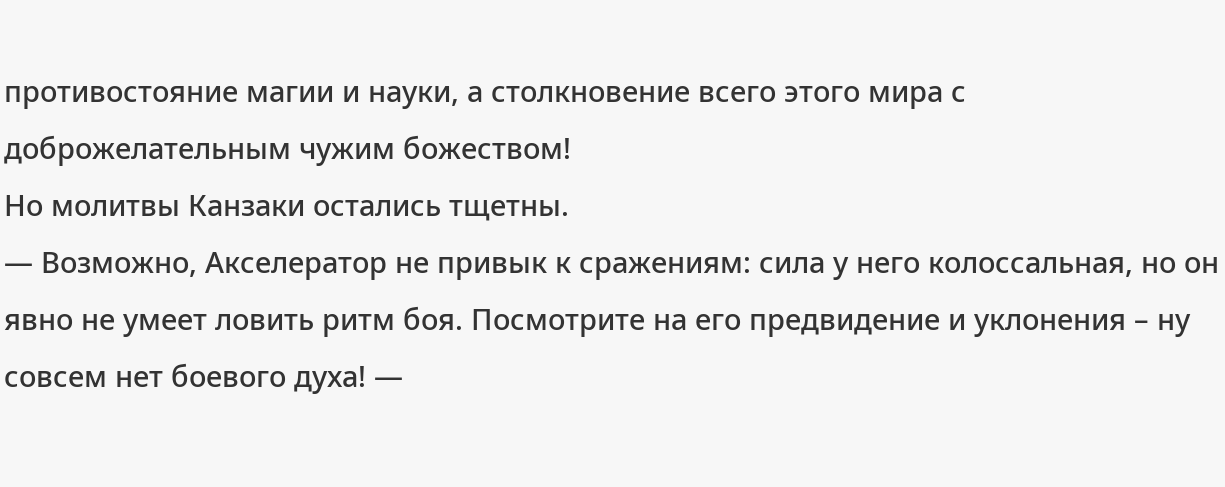противостояние магии и науки, а столкновение всего этого мира с доброжелательным чужим божеством!
Но молитвы Канзаки остались тщетны.
— Возможно, Акселератор не привык к сражениям: сила у него колоссальная, но он явно не умеет ловить ритм боя. Посмотрите на его предвидение и уклонения – ну совсем нет боевого духа! —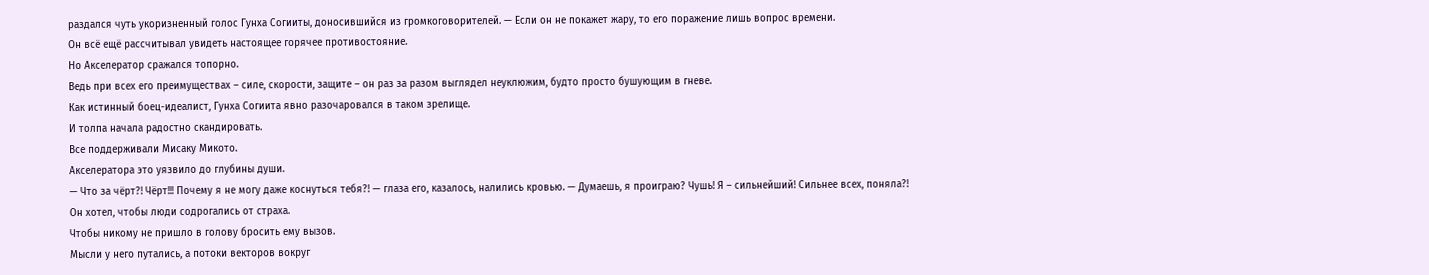раздался чуть укоризненный голос Гунха Согииты, доносившийся из громкоговорителей. — Если он не покажет жару, то его поражение лишь вопрос времени.
Он всё ещё рассчитывал увидеть настоящее горячее противостояние.
Но Акселератор сражался топорно.
Ведь при всех его преимуществах – силе, скорости, защите – он раз за разом выглядел неуклюжим, будто просто бушующим в гневе.
Как истинный боец-идеалист, Гунха Согиита явно разочаровался в таком зрелище.
И толпа начала радостно скандировать.
Все поддерживали Мисаку Микото.
Акселератора это уязвило до глубины души.
— Что за чёрт?! Чёрт!!! Почему я не могу даже коснуться тебя?! — глаза его, казалось, налились кровью. — Думаешь, я проиграю? Чушь! Я – сильнейший! Сильнее всех, поняла?!
Он хотел, чтобы люди содрогались от страха.
Чтобы никому не пришло в голову бросить ему вызов.
Мысли у него путались, а потоки векторов вокруг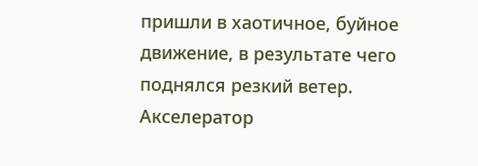пришли в хаотичное, буйное движение, в результате чего поднялся резкий ветер.
Акселератор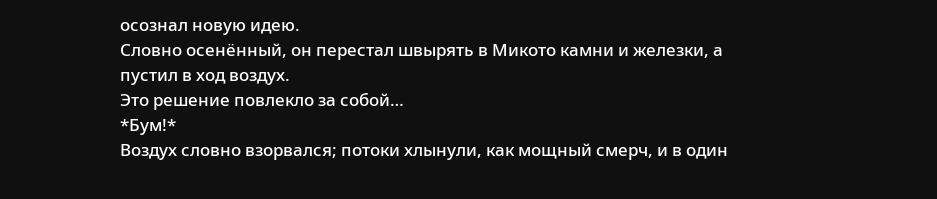осознал новую идею.
Словно осенённый, он перестал швырять в Микото камни и железки, а пустил в ход воздух.
Это решение повлекло за собой…
*Бум!*
Воздух словно взорвался; потоки хлынули, как мощный смерч, и в один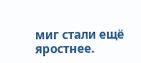миг стали ещё яростнее.